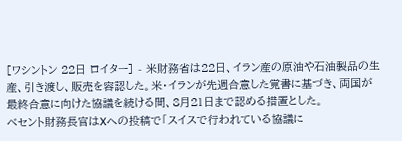[ワシントン 22日 ロイター] - 米財務省は22日、イラン産の原油や石油製品の生産、引き渡し、販売を容認した。米・イランが先週合意した覚書に基づき、両国が最終合意に向けた協議を続ける間、8月21日まで認める措置とした。
ベセント財務長官はXへの投稿で「スイスで行われている協議に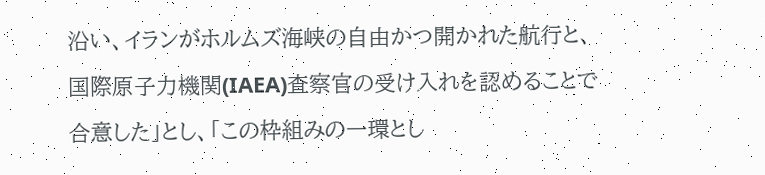沿い、イランがホルムズ海峡の自由かつ開かれた航行と、国際原子力機関(IAEA)査察官の受け入れを認めることで合意した」とし、「この枠組みの一環とし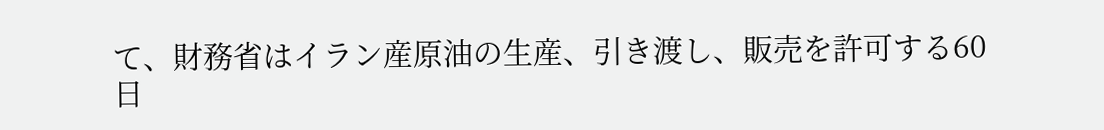て、財務省はイラン産原油の生産、引き渡し、販売を許可する60日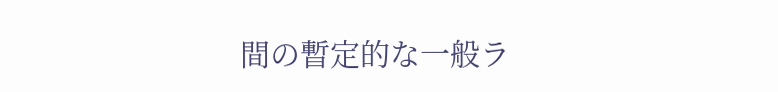間の暫定的な一般ラ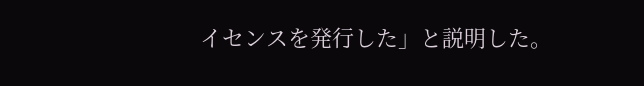イセンスを発行した」と説明した。